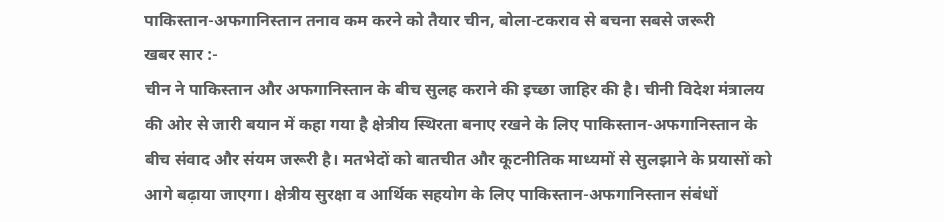पाकिस्तान-अफगानिस्तान तनाव कम करने को तैयार चीन, बोला-टकराव से बचना सबसे जरूरी
खबर सार :-
चीन ने पाकिस्तान और अफगानिस्तान के बीच सुलह कराने की इच्छा जाहिर की है। चीनी विदेश मंत्रालय की ओर से जारी बयान में कहा गया है क्षेत्रीय स्थिरता बनाए रखने के लिए पाकिस्तान-अफगानिस्तान के बीच संवाद और संयम जरूरी है। मतभेदों को बातचीत और कूटनीतिक माध्यमों से सुलझाने के प्रयासों को आगे बढ़ाया जाएगा। क्षेत्रीय सुरक्षा व आर्थिक सहयोग के लिए पाकिस्तान-अफगानिस्तान संबंधों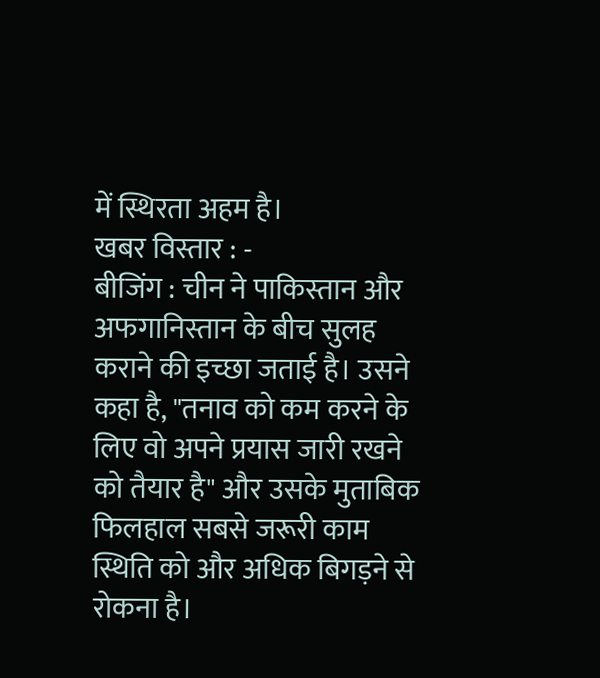में स्थिरता अहम है।
खबर विस्तार : -
बीजिंग : चीन ने पाकिस्तान और अफगानिस्तान के बीच सुलह कराने की इच्छा जताई है। उसने कहा है, "तनाव को कम करने के लिए वो अपने प्रयास जारी रखने को तैयार है" और उसके मुताबिक फिलहाल सबसे जरूरी काम स्थिति को और अधिक बिगड़ने से रोकना है।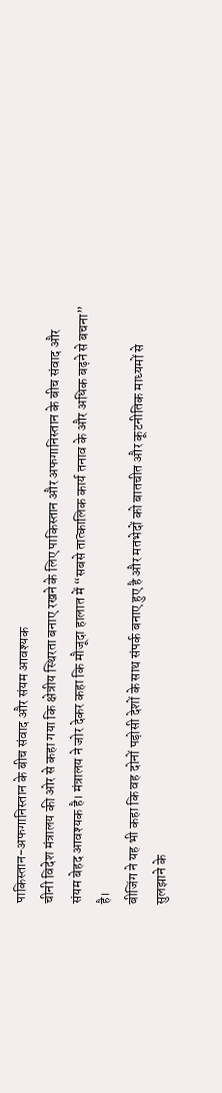पाकिस्तान-अफगानिस्तान के बीच संवाद और संयम आवश्यक
चीनी विदेश मंत्रालय की ओर से कहा गया कि क्षेत्रीय स्थिरता बनाए रखने के लिए पाकिस्तान और अफगानिस्तान के बीच संवाद और संयम बेहद आवश्यक है। मंत्रालय ने जोर देकर कहा कि मौजूदा हालात में “सबसे तात्कालिक कार्य तनाव के और अधिक बढ़ने से बचना” है।
बीजिंग ने यह भी कहा कि वह दोनों पड़ोसी देशों के साथ संपर्क बनाए हुए है और मतभेदों को बातचीत और कूटनीतिक माध्यमों से सुलझाने के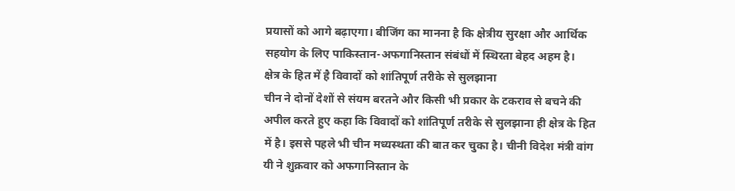प्रयासों को आगे बढ़ाएगा। बीजिंग का मानना है कि क्षेत्रीय सुरक्षा और आर्थिक सहयोग के लिए पाकिस्तान-अफगानिस्तान संबंधों में स्थिरता बेहद अहम है।
क्षेत्र के हित में है विवादों को शांतिपूर्ण तरीके से सुलझाना
चीन ने दोनों देशों से संयम बरतने और किसी भी प्रकार के टकराव से बचने की अपील करते हुए कहा कि विवादों को शांतिपूर्ण तरीके से सुलझाना ही क्षेत्र के हित में है। इससे पहले भी चीन मध्यस्थता की बात कर चुका है। चीनी विदेश मंत्री वांग यी ने शुक्रवार को अफगानिस्तान के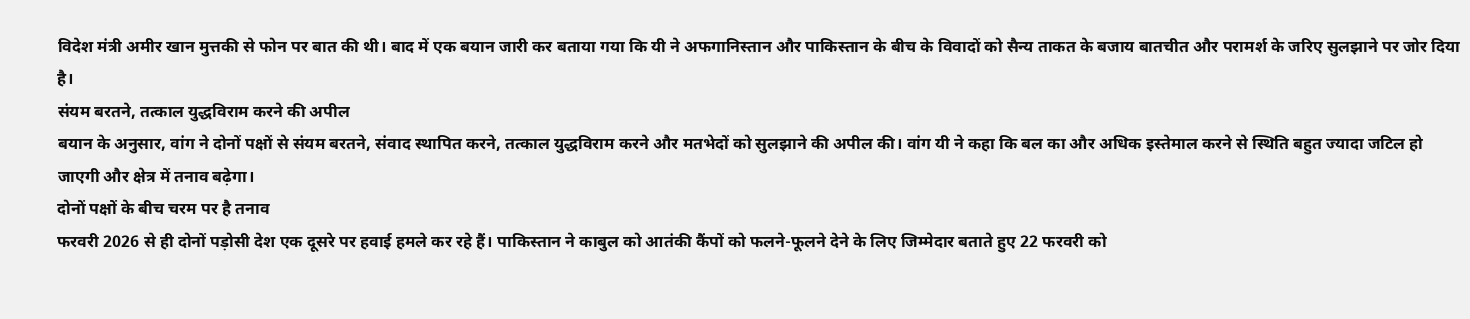विदेश मंत्री अमीर खान मुत्तकी से फोन पर बात की थी। बाद में एक बयान जारी कर बताया गया कि यी ने अफगानिस्तान और पाकिस्तान के बीच के विवादों को सैन्य ताकत के बजाय बातचीत और परामर्श के जरिए सुलझाने पर जोर दिया है।
संयम बरतने, तत्काल युद्धविराम करने की अपील
बयान के अनुसार, वांग ने दोनों पक्षों से संयम बरतने, संवाद स्थापित करने, तत्काल युद्धविराम करने और मतभेदों को सुलझाने की अपील की। वांग यी ने कहा कि बल का और अधिक इस्तेमाल करने से स्थिति बहुत ज्यादा जटिल हो जाएगी और क्षेत्र में तनाव बढ़ेगा।
दोनों पक्षों के बीच चरम पर है तनाव
फरवरी 2026 से ही दोनों पड़ोसी देश एक दूसरे पर हवाई हमले कर रहे हैं। पाकिस्तान ने काबुल को आतंकी कैंपों को फलने-फूलने देने के लिए जिम्मेदार बताते हुए 22 फरवरी को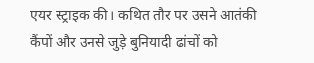एयर स्ट्राइक की। कथित तौर पर उसने आतंकी कैंपों और उनसे जुड़े बुनियादी ढांचों को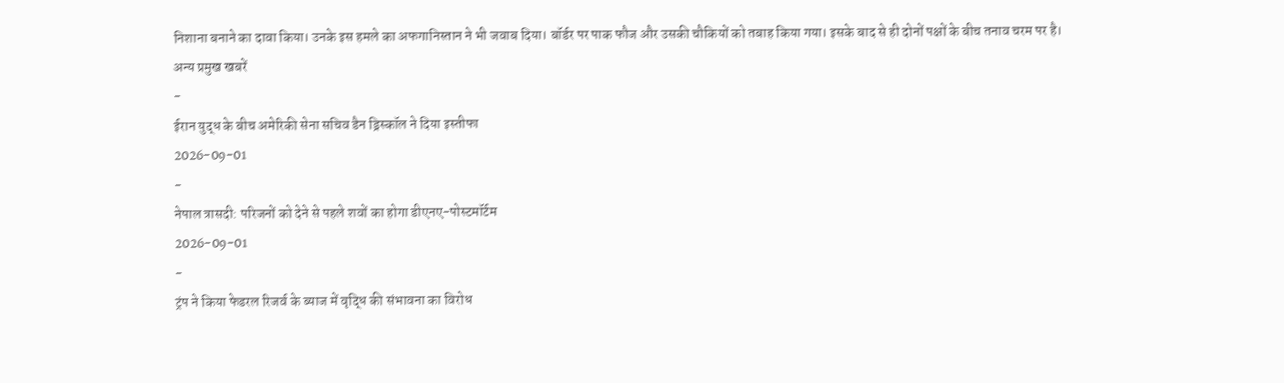निशाना बनाने का दावा किया। उनके इस हमले का अफगानिस्तान ने भी जवाब दिया। बॉर्डर पर पाक फौज और उसकी चौकियों को तबाह किया गया। इसके बाद से ही दोनों पक्षों के बीच तनाव चरम पर है।
अन्य प्रमुख खबरें
-
ईरान युद्ध के बीच अमेरिकी सेना सचिव डैन ड्रिस्कॉल ने दिया इस्तीफा
2026-09-01
-
नेपाल त्रासदी: परिजनों को देने से पहले शवों का होगा डीएनए-पोस्टमॉर्टम
2026-09-01
-
ट्रंप ने किया फेडरल रिजर्व के ब्याज में वृद्धि की संभावना का विरोध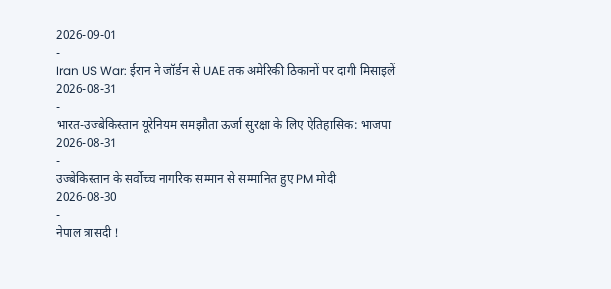2026-09-01
-
Iran US War: ईरान ने जॉर्डन से UAE तक अमेरिकी ठिकानों पर दागी मिसाइलें
2026-08-31
-
भारत-उज्बेकिस्तान यूरेनियम समझौता ऊर्जा सुरक्षा के लिए ऐतिहासिक: भाजपा
2026-08-31
-
उज्बेकिस्तान के सर्वोच्च नागरिक सम्मान से सम्मानित हुए PM मोदी
2026-08-30
-
नेपाल त्रासदी !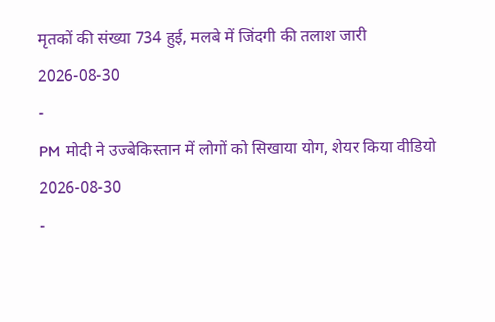मृतकों की संख्या 734 हुई, मलबे में जिंदगी की तलाश जारी
2026-08-30
-
PM मोदी ने उज्बेकिस्तान में लोगों को सिखाया योग, शेयर किया वीडियो
2026-08-30
-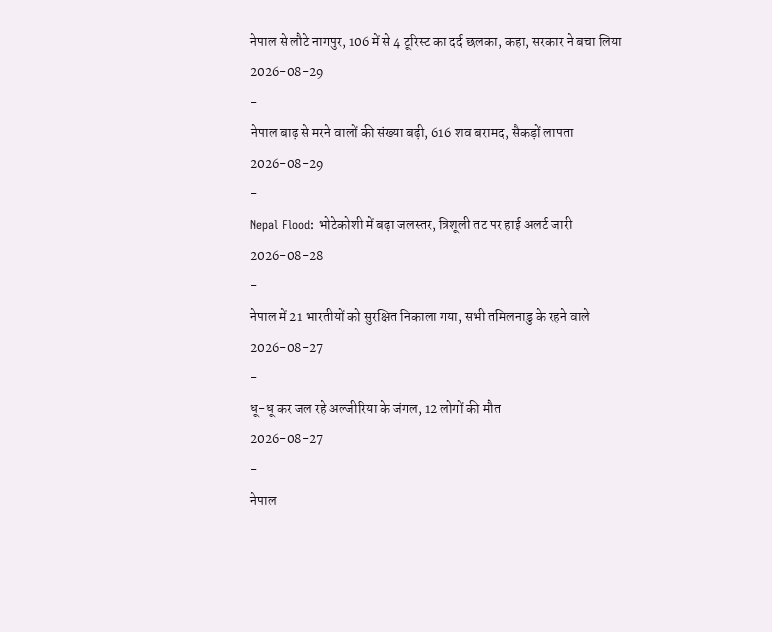नेपाल से लौटे नागपुर, 106 में से 4 टूरिस्ट का दर्द छलका, कहा, सरकार ने बचा लिया
2026-08-29
-
नेपाल बाढ़ से मरने वालों की संख्या बढ़ी, 616 शव बरामद, सैकड़ों लापता
2026-08-29
-
Nepal Flood: भोटेकोशी में बढ़ा जलस्तर, त्रिशूली तट पर हाई अलर्ट जारी
2026-08-28
-
नेपाल में 21 भारतीयों को सुरक्षित निकाला गया, सभी तमिलनाडु के रहने वाले
2026-08-27
-
धू-धू कर जल रहे अल्जीरिया के जंगल, 12 लोगों की मौत
2026-08-27
-
नेपाल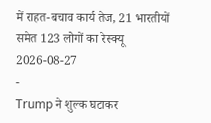में राहत-बचाव कार्य तेज, 21 भारतीयों समेत 123 लोगों का रेस्क्यू
2026-08-27
-
Trump ने शुल्क घटाकर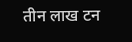तीन लाख टन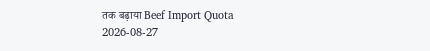तक बढ़ाया Beef Import Quota
2026-08-27